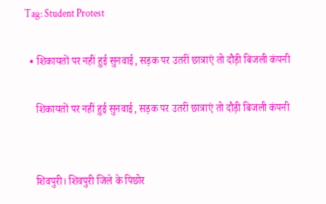Tag: Student Protest

  • शिकायतों पर नहीं हुई सुनवाई, सड़क पर उतरीं छात्राएं तो दौड़ी बिजली कंपनी

    शिकायतों पर नहीं हुई सुनवाई, सड़क पर उतरीं छात्राएं तो दौड़ी बिजली कंपनी


    शिवपुरी। शिवपुरी जिले के पिछोर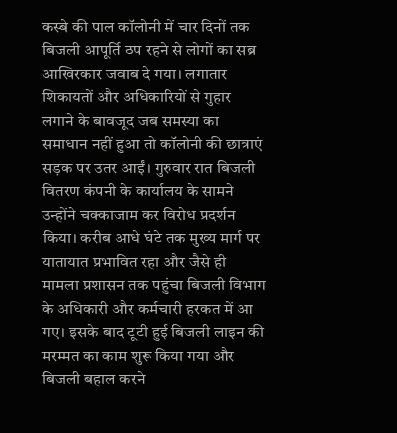कस्बे की पाल कॉलोनी में चार दिनों तक बिजली आपूर्ति ठप रहने से लोगों का सब्र आखिरकार जवाब दे गया। लगातार शिकायतों और अधिकारियों से गुहार लगाने के बावजूद जब समस्या का समाधान नहीं हुआ तो कॉलोनी की छात्राएं सड़क पर उतर आईं। गुरुवार रात बिजली वितरण कंपनी के कार्यालय के सामने उन्होंने चक्काजाम कर विरोध प्रदर्शन किया। करीब आधे घंटे तक मुख्य मार्ग पर यातायात प्रभावित रहा और जैसे ही मामला प्रशासन तक पहुंचा बिजली विभाग के अधिकारी और कर्मचारी हरकत में आ गए। इसके बाद टूटी हुई बिजली लाइन की मरम्मत का काम शुरू किया गया और बिजली बहाल करने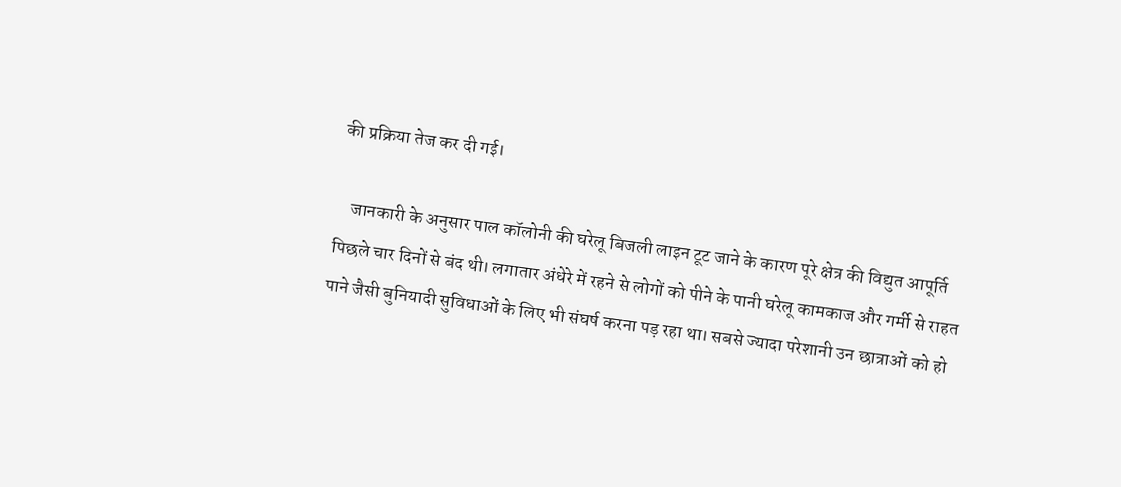की प्रक्रिया तेज कर दी गई।

    जानकारी के अनुसार पाल कॉलोनी की घरेलू बिजली लाइन टूट जाने के कारण पूरे क्षेत्र की विद्युत आपूर्ति पिछले चार दिनों से बंद थी। लगातार अंधेरे में रहने से लोगों को पीने के पानी घरेलू कामकाज और गर्मी से राहत पाने जैसी बुनियादी सुविधाओं के लिए भी संघर्ष करना पड़ रहा था। सबसे ज्यादा परेशानी उन छात्राओं को हो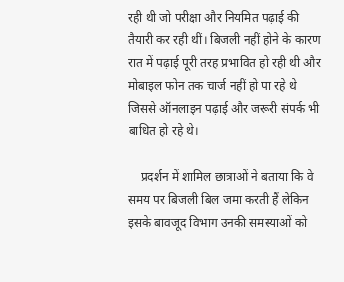रही थी जो परीक्षा और नियमित पढ़ाई की तैयारी कर रही थीं। बिजली नहीं होने के कारण रात में पढ़ाई पूरी तरह प्रभावित हो रही थी और मोबाइल फोन तक चार्ज नहीं हो पा रहे थे जिससे ऑनलाइन पढ़ाई और जरूरी संपर्क भी बाधित हो रहे थे।

    प्रदर्शन में शामिल छात्राओं ने बताया कि वे समय पर बिजली बिल जमा करती हैं लेकिन इसके बावजूद विभाग उनकी समस्याओं को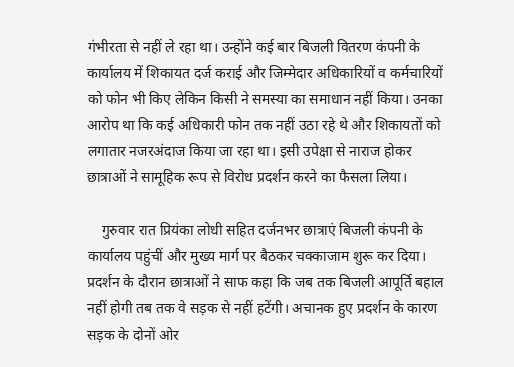गंभीरता से नहीं ले रहा था। उन्होंने कई बार बिजली वितरण कंपनी के कार्यालय में शिकायत दर्ज कराई और जिम्मेदार अधिकारियों व कर्मचारियों को फोन भी किए लेकिन किसी ने समस्या का समाधान नहीं किया। उनका आरोप था कि कई अधिकारी फोन तक नहीं उठा रहे थे और शिकायतों को लगातार नजरअंदाज किया जा रहा था। इसी उपेक्षा से नाराज होकर छात्राओं ने सामूहिक रूप से विरोध प्रदर्शन करने का फैसला लिया।

    गुरुवार रात प्रियंका लोधी सहित दर्जनभर छात्राएं बिजली कंपनी के कार्यालय पहुंचीं और मुख्य मार्ग पर बैठकर चक्काजाम शुरू कर दिया। प्रदर्शन के दौरान छात्राओं ने साफ कहा कि जब तक बिजली आपूर्ति बहाल नहीं होगी तब तक वे सड़क से नहीं हटेंगी। अचानक हुए प्रदर्शन के कारण सड़क के दोनों ओर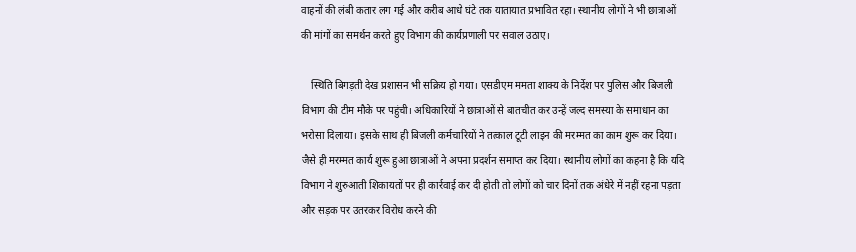वाहनों की लंबी कतार लग गई और करीब आधे घंटे तक यातायात प्रभावित रहा। स्थानीय लोगों ने भी छात्राओं की मांगों का समर्थन करते हुए विभाग की कार्यप्रणाली पर सवाल उठाए।

    स्थिति बिगड़ती देख प्रशासन भी सक्रिय हो गया। एसडीएम ममता शाक्य के निर्देश पर पुलिस और बिजली विभाग की टीम मौके पर पहुंची। अधिकारियों ने छात्राओं से बातचीत कर उन्हें जल्द समस्या के समाधान का भरोसा दिलाया। इसके साथ ही बिजली कर्मचारियों ने तत्काल टूटी लाइन की मरम्मत का काम शुरू कर दिया। जैसे ही मरम्मत कार्य शुरू हुआ छात्राओं ने अपना प्रदर्शन समाप्त कर दिया। स्थानीय लोगों का कहना है कि यदि विभाग ने शुरुआती शिकायतों पर ही कार्रवाई कर दी होती तो लोगों को चार दिनों तक अंधेरे में नहीं रहना पड़ता और सड़क पर उतरकर विरोध करने की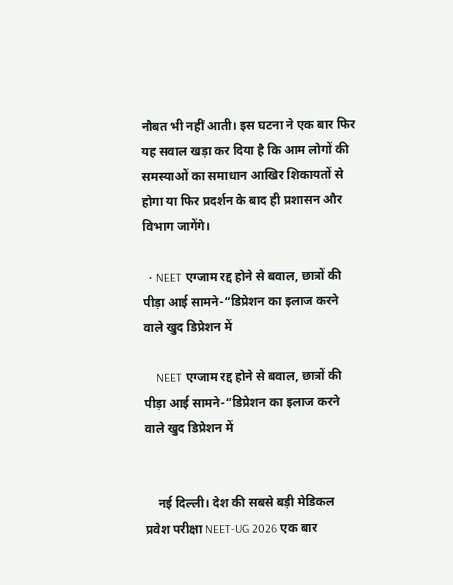नौबत भी नहीं आती। इस घटना ने एक बार फिर यह सवाल खड़ा कर दिया है कि आम लोगों की समस्याओं का समाधान आखिर शिकायतों से होगा या फिर प्रदर्शन के बाद ही प्रशासन और विभाग जागेंगे।

  • NEET एग्जाम रद्द होने से बवाल, छात्रों की पीड़ा आई सामने-“डिप्रेशन का इलाज करने वाले खुद डिप्रेशन में

    NEET एग्जाम रद्द होने से बवाल, छात्रों की पीड़ा आई सामने-“डिप्रेशन का इलाज करने वाले खुद डिप्रेशन में


    नई दिल्ली। देश की सबसे बड़ी मेडिकल प्रवेश परीक्षा NEET-UG 2026 एक बार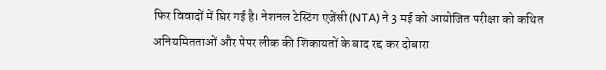फिर विवादों में घिर गई है। नेशनल टेस्टिंग एजेंसी (NTA) ने 3 मई को आयोजित परीक्षा को कथित अनियमितताओं और पेपर लीक की शिकायतों के बाद रद्द कर दोबारा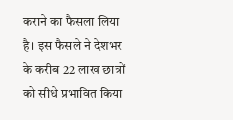कराने का फैसला लिया है। इस फैसले ने देशभर के करीब 22 लाख छात्रों को सीधे प्रभावित किया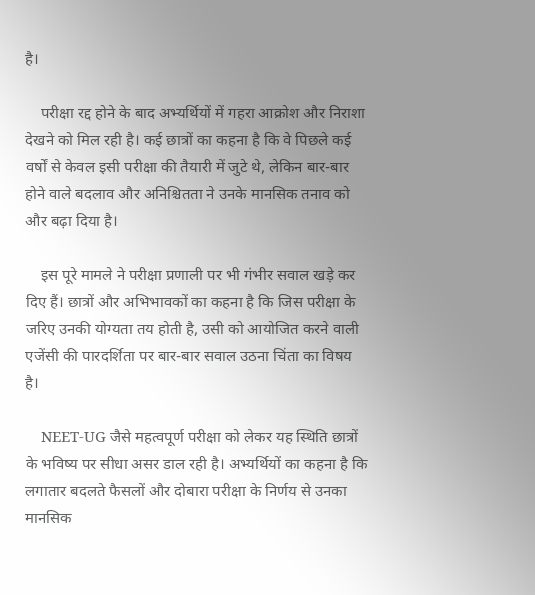है।

    परीक्षा रद्द होने के बाद अभ्यर्थियों में गहरा आक्रोश और निराशा देखने को मिल रही है। कई छात्रों का कहना है कि वे पिछले कई वर्षों से केवल इसी परीक्षा की तैयारी में जुटे थे, लेकिन बार-बार होने वाले बदलाव और अनिश्चितता ने उनके मानसिक तनाव को और बढ़ा दिया है।

    इस पूरे मामले ने परीक्षा प्रणाली पर भी गंभीर सवाल खड़े कर दिए हैं। छात्रों और अभिभावकों का कहना है कि जिस परीक्षा के जरिए उनकी योग्यता तय होती है, उसी को आयोजित करने वाली एजेंसी की पारदर्शिता पर बार-बार सवाल उठना चिंता का विषय है।

    NEET-UG जैसे महत्वपूर्ण परीक्षा को लेकर यह स्थिति छात्रों के भविष्य पर सीधा असर डाल रही है। अभ्यर्थियों का कहना है कि लगातार बदलते फैसलों और दोबारा परीक्षा के निर्णय से उनका मानसिक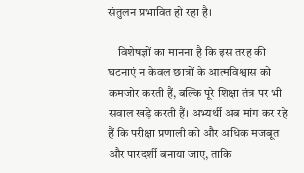संतुलन प्रभावित हो रहा है।

    विशेषज्ञों का मानना है कि इस तरह की घटनाएं न केवल छात्रों के आत्मविश्वास को कमजोर करती हैं, बल्कि पूरे शिक्षा तंत्र पर भी सवाल खड़े करती हैं। अभ्यर्थी अब मांग कर रहे हैं कि परीक्षा प्रणाली को और अधिक मजबूत और पारदर्शी बनाया जाए, ताकि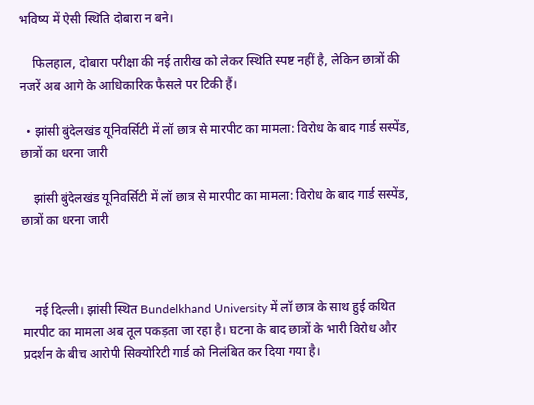भविष्य में ऐसी स्थिति दोबारा न बने।

    फिलहाल, दोबारा परीक्षा की नई तारीख को लेकर स्थिति स्पष्ट नहीं है, लेकिन छात्रों की नजरें अब आगे के आधिकारिक फैसले पर टिकी हैं।

  • झांसी बुंदेलखंड यूनिवर्सिटी में लॉ छात्र से मारपीट का मामला: विरोध के बाद गार्ड सस्पेंड, छात्रों का धरना जारी

    झांसी बुंदेलखंड यूनिवर्सिटी में लॉ छात्र से मारपीट का मामला: विरोध के बाद गार्ड सस्पेंड, छात्रों का धरना जारी



    नई दिल्ली। झांसी स्थित Bundelkhand University में लॉ छात्र के साथ हुई कथित मारपीट का मामला अब तूल पकड़ता जा रहा है। घटना के बाद छात्रों के भारी विरोध और प्रदर्शन के बीच आरोपी सिक्योरिटी गार्ड को निलंबित कर दिया गया है।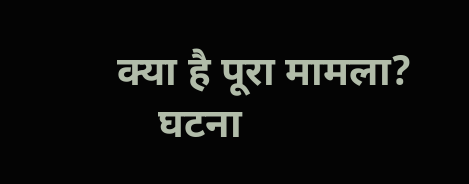क्या है पूरा मामला?
    घटना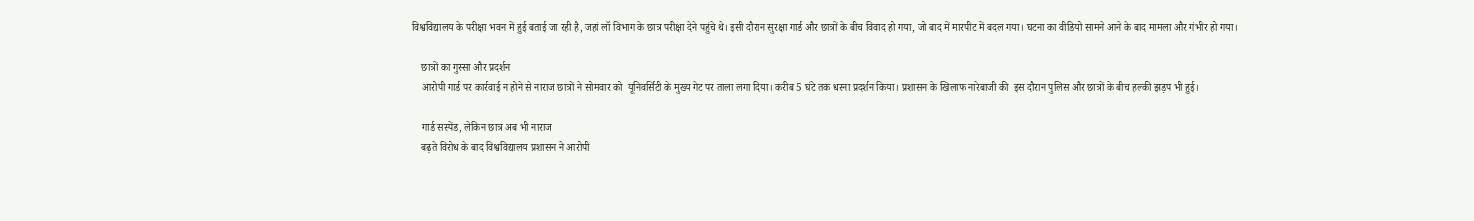विश्वविद्यालय के परीक्षा भवन में हुई बताई जा रही है, जहां लॉ विभाग के छात्र परीक्षा देने पहुंचे थे। इसी दौरान सुरक्षा गार्ड और छात्रों के बीच विवाद हो गया, जो बाद में मारपीट में बदल गया। घटना का वीडियो सामने आने के बाद मामला और गंभीर हो गया।

    छात्रों का गुस्सा और प्रदर्शन
    आरोपी गार्ड पर कार्रवाई न होने से नाराज छात्रों ने सोमवार को  यूनिवर्सिटी के मुख्य गेट पर ताला लगा दिया। करीब 5 घंटे तक धरना प्रदर्शन किया। प्रशासन के खिलाफ नारेबाजी की  इस दौरान पुलिस और छात्रों के बीच हल्की झड़प भी हुई।

    गार्ड सस्पेंड, लेकिन छात्र अब भी नाराज
    बढ़ते विरोध के बाद विश्वविद्यालय प्रशासन ने आरोपी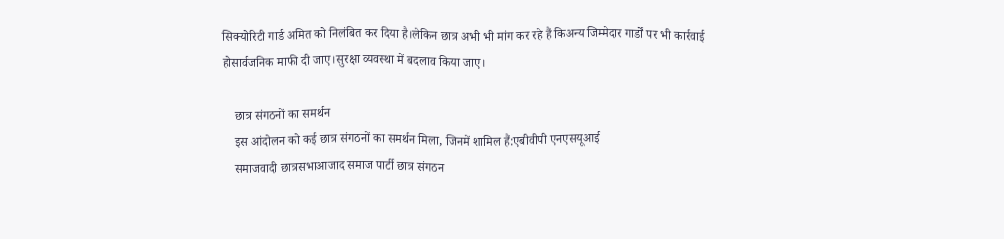सिक्योरिटी गार्ड अमित को निलंबित कर दिया है।लेकिन छात्र अभी भी मांग कर रहे हैं किअन्य जिम्मेदार गार्डों पर भी कार्रवाई होसार्वजनिक माफी दी जाए।सुरक्षा व्यवस्था में बदलाव किया जाए।

    छात्र संगठनों का समर्थन
    इस आंदोलन को कई छात्र संगठनों का समर्थन मिला, जिनमें शामिल हैं:एबीवीपी एनएसयूआई
    समाजवादी छात्रसभाआजाद समाज पार्टी छात्र संगठन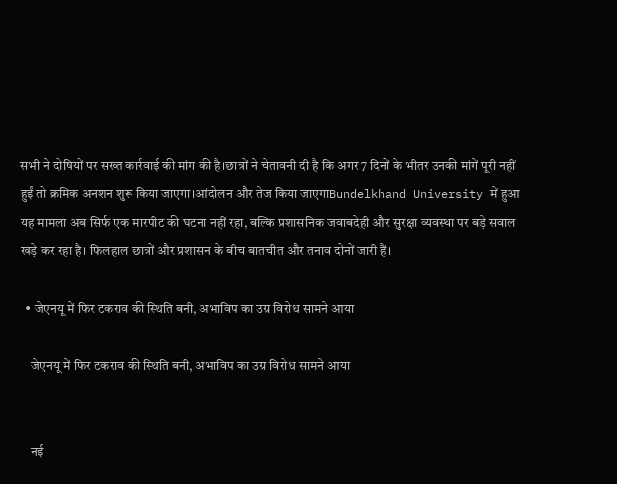सभी ने दोषियों पर सख्त कार्रवाई की मांग की है।छात्रों ने चेतावनी दी है कि अगर 7 दिनों के भीतर उनकी मांगें पूरी नहीं हुईं तो क्रमिक अनशन शुरू किया जाएगा।आंदोलन और तेज किया जाएगाBundelkhand University में हुआ यह मामला अब सिर्फ एक मारपीट की घटना नहीं रहा, बल्कि प्रशासनिक जवाबदेही और सुरक्षा व्यवस्था पर बड़े सवाल खड़े कर रहा है। फिलहाल छात्रों और प्रशासन के बीच बातचीत और तनाव दोनों जारी हैं।

  • जेएनयू में फिर टकराव की स्‍थ‍िति बनी, अभाविप का उग्र विरोध सामने आया

    जेएनयू में फिर टकराव की स्‍थ‍िति बनी, अभाविप का उग्र विरोध सामने आया


    नई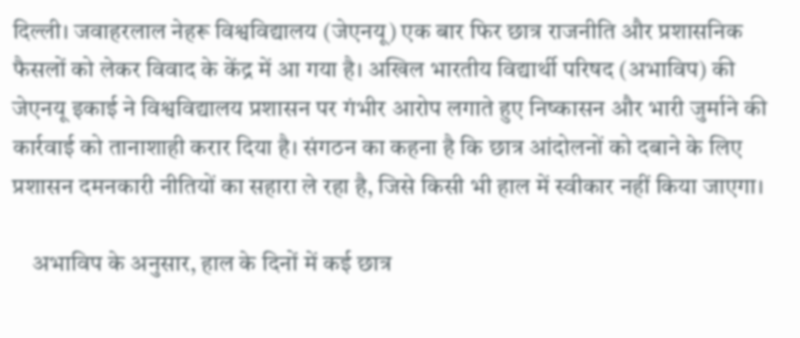दिल्ली। जवाहरलाल नेहरू विश्वविद्यालय (जेएनयू) एक बार फिर छात्र राजनीति और प्रशासनिक फैसलों को लेकर विवाद के केंद्र में आ गया है। अखिल भारतीय विद्यार्थी परिषद (अभाविप) की जेएनयू इकाई ने विश्वविद्यालय प्रशासन पर गंभीर आरोप लगाते हुए निष्कासन और भारी जुर्माने की कार्रवाई को तानाशाही करार दिया है। संगठन का कहना है कि छात्र आंदोलनों को दबाने के लिए प्रशासन दमनकारी नीतियों का सहारा ले रहा है, जिसे किसी भी हाल में स्वीकार नहीं किया जाएगा।

    अभाविप के अनुसार, हाल के दिनों में कई छात्र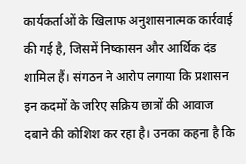कार्यकर्ताओं के खिलाफ अनुशासनात्मक कार्रवाई की गई है, जिसमें निष्कासन और आर्थिक दंड शामिल हैं। संगठन ने आरोप लगाया कि प्रशासन इन कदमों के जरिए सक्रिय छात्रों की आवाज दबाने की कोशिश कर रहा है। उनका कहना है कि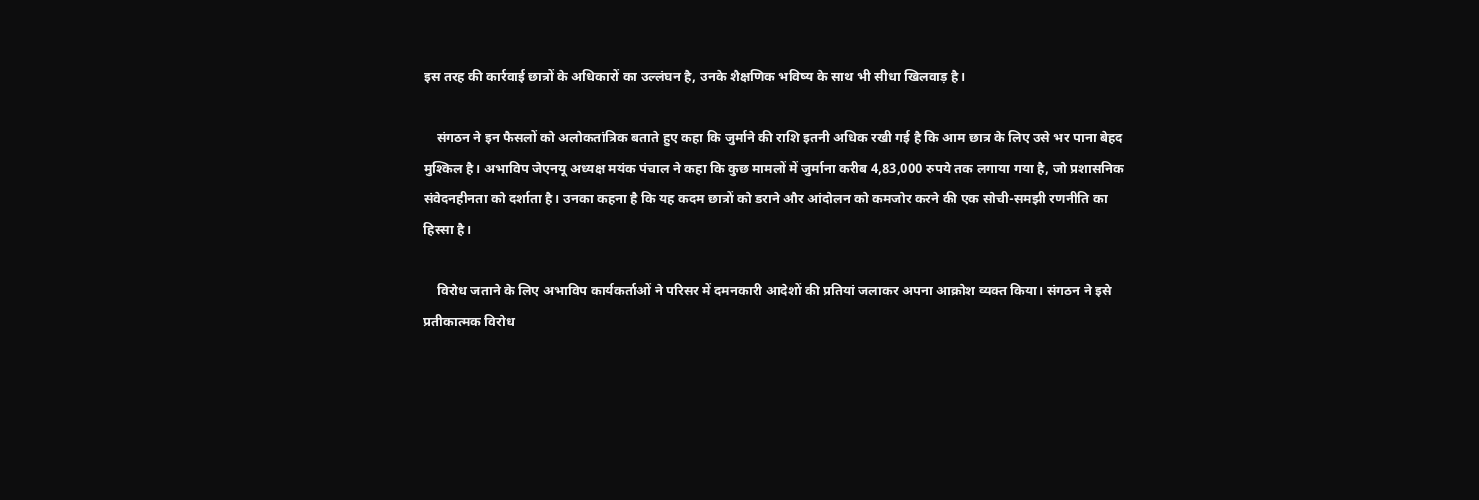इस तरह की कार्रवाई छात्रों के अधिकारों का उल्लंघन है, उनके शैक्षणिक भविष्य के साथ भी सीधा खिलवाड़ है।

    संगठन ने इन फैसलों को अलोकतांत्रिक बताते हुए कहा कि जुर्माने की राशि इतनी अधिक रखी गई है कि आम छात्र के लिए उसे भर पाना बेहद मुश्किल है। अभाविप जेएनयू अध्यक्ष मयंक पंचाल ने कहा कि कुछ मामलों में जुर्माना करीब 4,83,000 रुपये तक लगाया गया है, जो प्रशासनिक संवेदनहीनता को दर्शाता है। उनका कहना है कि यह कदम छात्रों को डराने और आंदोलन को कमजोर करने की एक सोची-समझी रणनीति का हिस्सा है।

    विरोध जताने के लिए अभाविप कार्यकर्ताओं ने परिसर में दमनकारी आदेशों की प्रतियां जलाकर अपना आक्रोश व्यक्त किया। संगठन ने इसे प्रतीकात्मक विरोध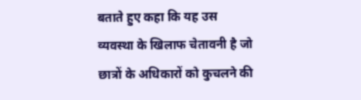बताते हुए कहा कि यह उस व्यवस्था के खिलाफ चेतावनी है जो छात्रों के अधिकारों को कुचलने की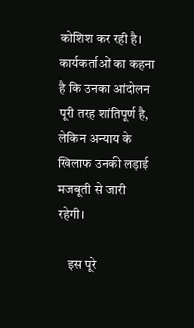कोशिश कर रही है। कार्यकर्ताओं का कहना है कि उनका आंदोलन पूरी तरह शांतिपूर्ण है, लेकिन अन्याय के खिलाफ उनकी लड़ाई मजबूती से जारी रहेगी।

    इस पूरे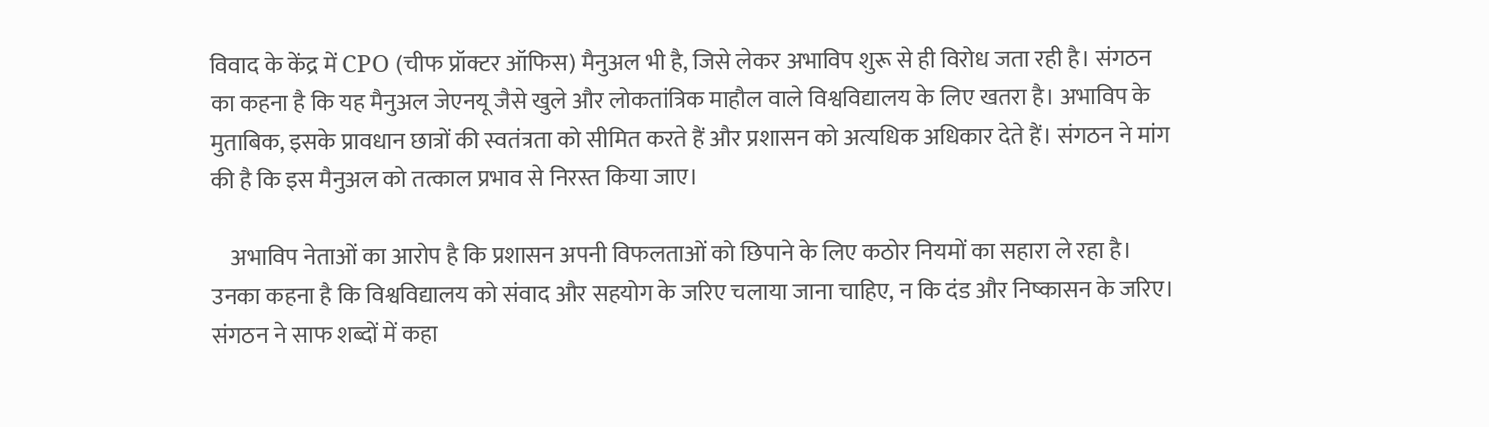विवाद के केंद्र में CPO (चीफ प्रॉक्टर ऑफिस) मैनुअल भी है, जिसे लेकर अभाविप शुरू से ही विरोध जता रही है। संगठन का कहना है कि यह मैनुअल जेएनयू जैसे खुले और लोकतांत्रिक माहौल वाले विश्वविद्यालय के लिए खतरा है। अभाविप के मुताबिक, इसके प्रावधान छात्रों की स्वतंत्रता को सीमित करते हैं और प्रशासन को अत्यधिक अधिकार देते हैं। संगठन ने मांग की है कि इस मैनुअल को तत्काल प्रभाव से निरस्त किया जाए।

    अभाविप नेताओं का आरोप है कि प्रशासन अपनी विफलताओं को छिपाने के लिए कठोर नियमों का सहारा ले रहा है। उनका कहना है कि विश्वविद्यालय को संवाद और सहयोग के जरिए चलाया जाना चाहिए, न कि दंड और निष्कासन के जरिए। संगठन ने साफ शब्दों में कहा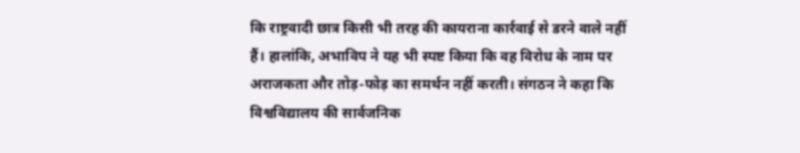कि राष्ट्रवादी छात्र किसी भी तरह की कायराना कार्रवाई से डरने वाले नहीं हैं। हालांकि, अभाविप ने यह भी स्पष्ट किया कि वह विरोध के नाम पर अराजकता और तोड़-फोड़ का समर्थन नहीं करती। संगठन ने कहा कि विश्वविद्यालय की सार्वजनिक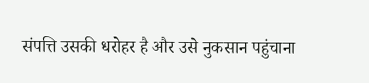संपत्ति उसकी धरोहर है और उसे नुकसान पहुंचाना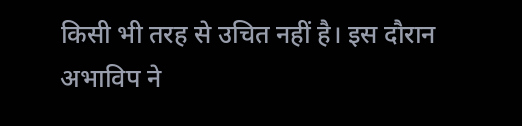किसी भी तरह से उचित नहीं है। इस दौरान अभाविप ने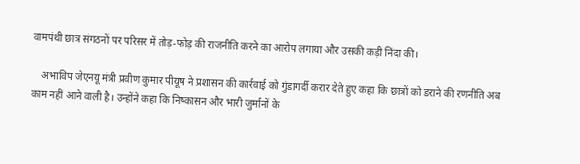वामपंथी छात्र संगठनों पर परिसर में तोड़-फोड़ की राजनीति करने का आरोप लगाया और उसकी कड़ी निंदा की।

    अभाविप जेएनयू मंत्री प्रवीण कुमार पीयूष ने प्रशासन की कार्रवाई को गुंडागर्दी करार देते हुए कहा कि छात्रों को डराने की रणनीति अब काम नहीं आने वाली है। उन्होंने कहा कि निष्कासन और भारी जुर्मानों के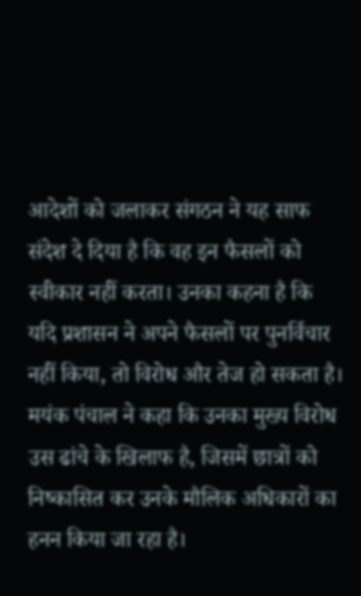आदेशों को जलाकर संगठन ने यह साफ संदेश दे दिया है कि वह इन फैसलों को स्वीकार नहीं करता। उनका कहना है कि यदि प्रशासन ने अपने फैसलों पर पुनर्विचार नहीं किया, तो विरोध और तेज हो सकता है। मयंक पंचाल ने कहा कि उनका मुख्य विरोध उस ढांचे के खिलाफ है, जिसमें छात्रों को निष्कासित कर उनके मौलिक अधिकारों का हनन किया जा रहा है।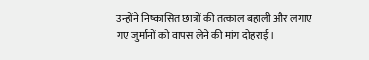उन्होंने निष्कासित छात्रों की तत्काल बहाली और लगाए गए जुर्मानों को वापस लेने की मांग दोहराई।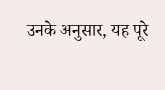उनके अनुसार, यह पूरे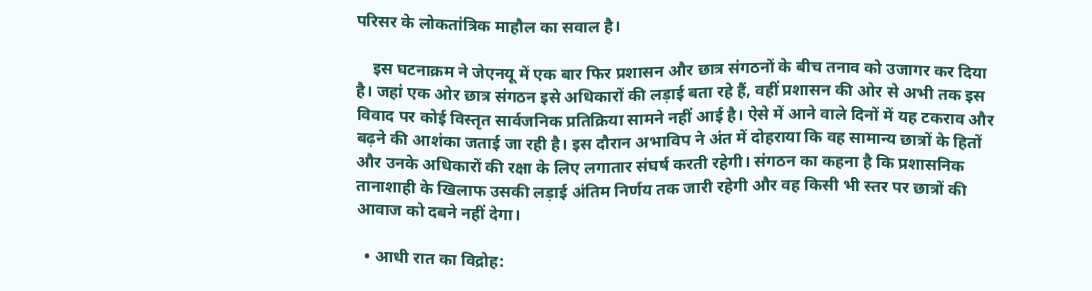परिसर के लोकतांत्रिक माहौल का सवाल है।

    इस घटनाक्रम ने जेएनयू में एक बार फिर प्रशासन और छात्र संगठनों के बीच तनाव को उजागर कर दिया है। जहां एक ओर छात्र संगठन इसे अधिकारों की लड़ाई बता रहे हैं, वहीं प्रशासन की ओर से अभी तक इस विवाद पर कोई विस्तृत सार्वजनिक प्रतिक्रिया सामने नहीं आई है। ऐसे में आने वाले दिनों में यह टकराव और बढ़ने की आशंका जताई जा रही है। इस दौरान अभाविप ने अंत में दोहराया कि वह सामान्य छात्रों के हितों और उनके अधिकारों की रक्षा के लिए लगातार संघर्ष करती रहेगी। संगठन का कहना है कि प्रशासनिक तानाशाही के खिलाफ उसकी लड़ाई अंतिम निर्णय तक जारी रहेगी और वह किसी भी स्तर पर छात्रों की आवाज को दबने नहीं देगा।

  • आधी रात का विद्रोह: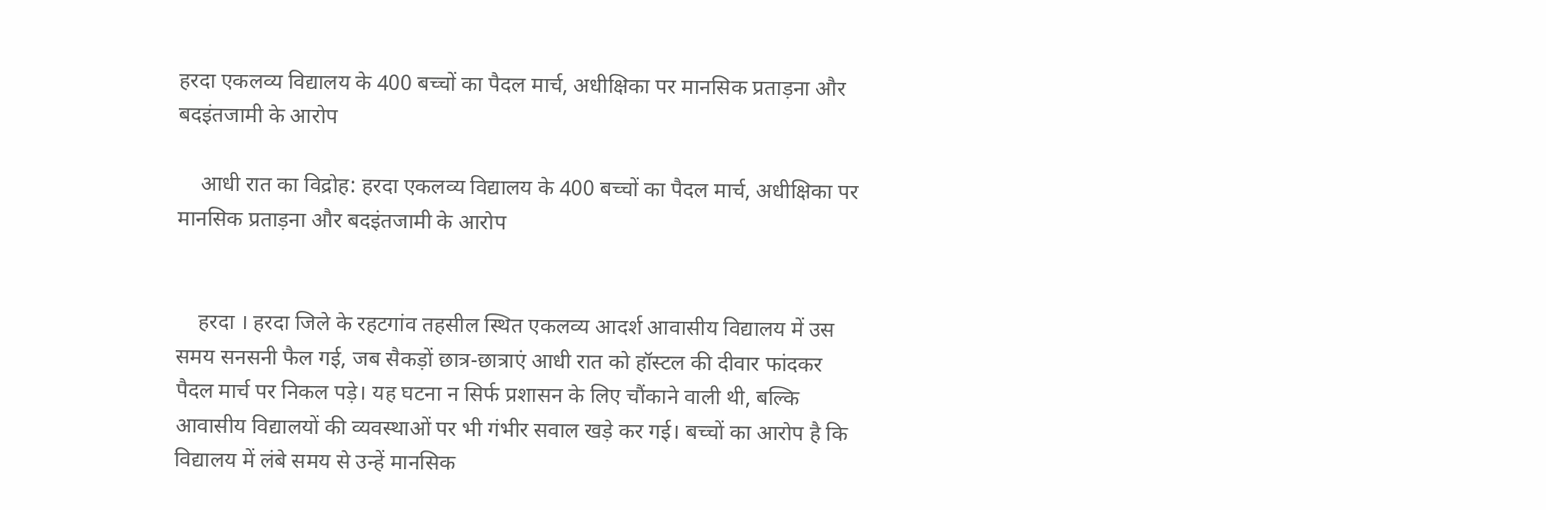हरदा एकलव्य विद्यालय के 400 बच्चों का पैदल मार्च, अधीक्षिका पर मानसिक प्रताड़ना और बदइंतजामी के आरोप

    आधी रात का विद्रोह: हरदा एकलव्य विद्यालय के 400 बच्चों का पैदल मार्च, अधीक्षिका पर मानसिक प्रताड़ना और बदइंतजामी के आरोप


    हरदा । हरदा जिले के रहटगांव तहसील स्थित एकलव्य आदर्श आवासीय विद्यालय में उस समय सनसनी फैल गई, जब सैकड़ों छात्र-छात्राएं आधी रात को हॉस्टल की दीवार फांदकर पैदल मार्च पर निकल पड़े। यह घटना न सिर्फ प्रशासन के लिए चौंकाने वाली थी, बल्कि आवासीय विद्यालयों की व्यवस्थाओं पर भी गंभीर सवाल खड़े कर गई। बच्चों का आरोप है कि विद्यालय में लंबे समय से उन्हें मानसिक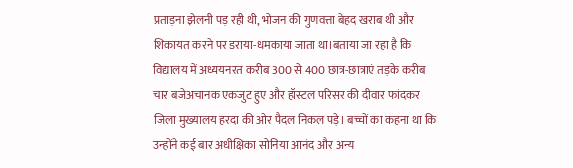प्रताड़ना झेलनी पड़ रही थी, भोजन की गुणवत्ता बेहद खराब थी और शिकायत करने पर डराया-धमकाया जाता था।बताया जा रहा है कि विद्यालय में अध्ययनरत करीब 300 से 400 छात्र-छात्राएं तड़के करीब चार बजेअचानक एकजुट हुए और हॉस्टल परिसर की दीवार फांदकर जिला मुख्यालय हरदा की ओर पैदल निकल पड़े। बच्चों का कहना था कि उन्होंने कई बार अधीक्षिका सोनिया आनंद और अन्य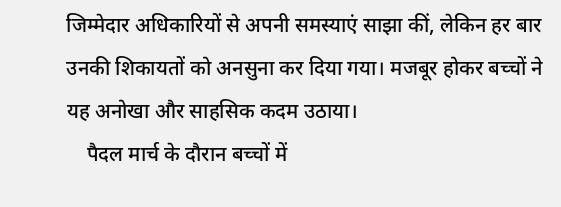जिम्मेदार अधिकारियों से अपनी समस्याएं साझा कीं, लेकिन हर बार उनकी शिकायतों को अनसुना कर दिया गया। मजबूर होकर बच्चों ने यह अनोखा और साहसिक कदम उठाया।
    पैदल मार्च के दौरान बच्चों में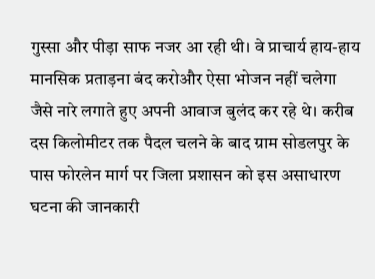गुस्सा और पीड़ा साफ नजर आ रही थी। वे प्राचार्य हाय-हाय मानसिक प्रताड़ना बंद करोऔर ऐसा भोजन नहीं चलेगा जैसे नारे लगाते हुए अपनी आवाज बुलंद कर रहे थे। करीब दस किलोमीटर तक पैदल चलने के बाद ग्राम सोडलपुर के पास फोरलेन मार्ग पर जिला प्रशासन को इस असाधारण घटना की जानकारी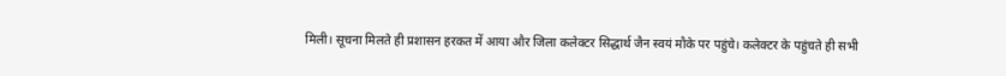मिली। सूचना मिलते ही प्रशासन हरकत में आया और जिला कलेक्टर सिद्धार्थ जैन स्वयं मौके पर पहुंचे। कलेक्टर के पहुंचते ही सभी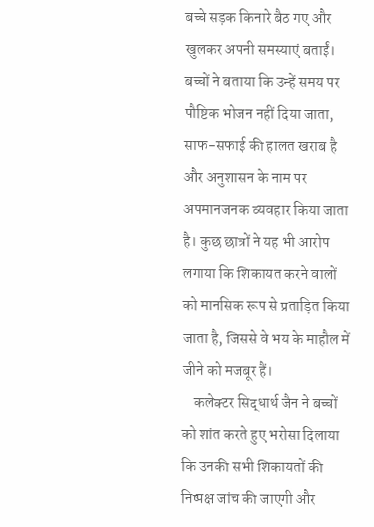बच्चे सड़क किनारे बैठ गए और खुलकर अपनी समस्याएं बताईं। बच्चों ने बताया कि उन्हें समय पर पौष्टिक भोजन नहीं दिया जाता, साफ-सफाई की हालत खराब है और अनुशासन के नाम पर अपमानजनक व्यवहार किया जाता है। कुछ छात्रों ने यह भी आरोप लगाया कि शिकायत करने वालों को मानसिक रूप से प्रताड़ित किया जाता है, जिससे वे भय के माहौल में जीने को मजबूर हैं।
    कलेक्टर सिद्धार्थ जैन ने बच्चों को शांत करते हुए भरोसा दिलाया कि उनकी सभी शिकायतों की निष्पक्ष जांच की जाएगी और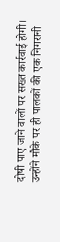दोषी पाए जाने वालों पर सख्त कार्रवाई होगी। उन्होंने मौके पर ही पालकों की एक निगरानी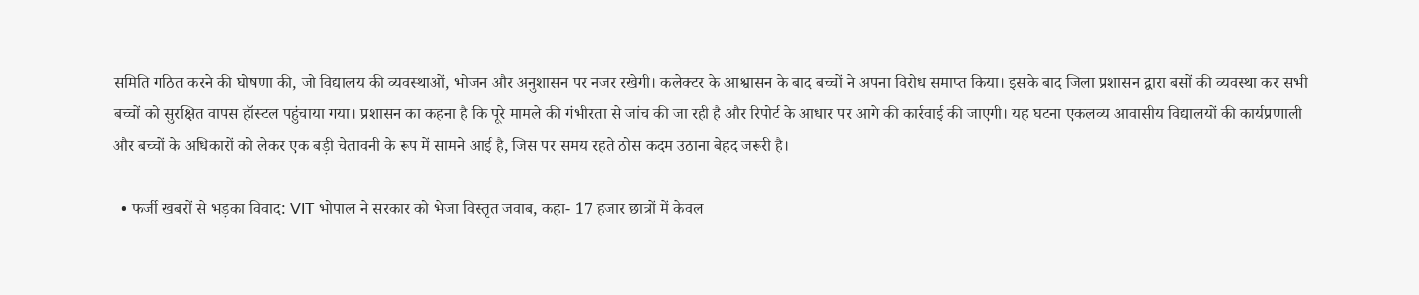समिति गठित करने की घोषणा की, जो विद्यालय की व्यवस्थाओं, भोजन और अनुशासन पर नजर रखेगी। कलेक्टर के आश्वासन के बाद बच्चों ने अपना विरोध समाप्त किया। इसके बाद जिला प्रशासन द्वारा बसों की व्यवस्था कर सभी बच्चों को सुरक्षित वापस हॉस्टल पहुंचाया गया। प्रशासन का कहना है कि पूरे मामले की गंभीरता से जांच की जा रही है और रिपोर्ट के आधार पर आगे की कार्रवाई की जाएगी। यह घटना एकलव्य आवासीय विद्यालयों की कार्यप्रणाली और बच्चों के अधिकारों को लेकर एक बड़ी चेतावनी के रूप में सामने आई है, जिस पर समय रहते ठोस कदम उठाना बेहद जरूरी है।

  • फर्जी खबरों से भड़का विवाद: VIT भोपाल ने सरकार को भेजा विस्तृत जवाब, कहा- 17 हजार छात्रों में केवल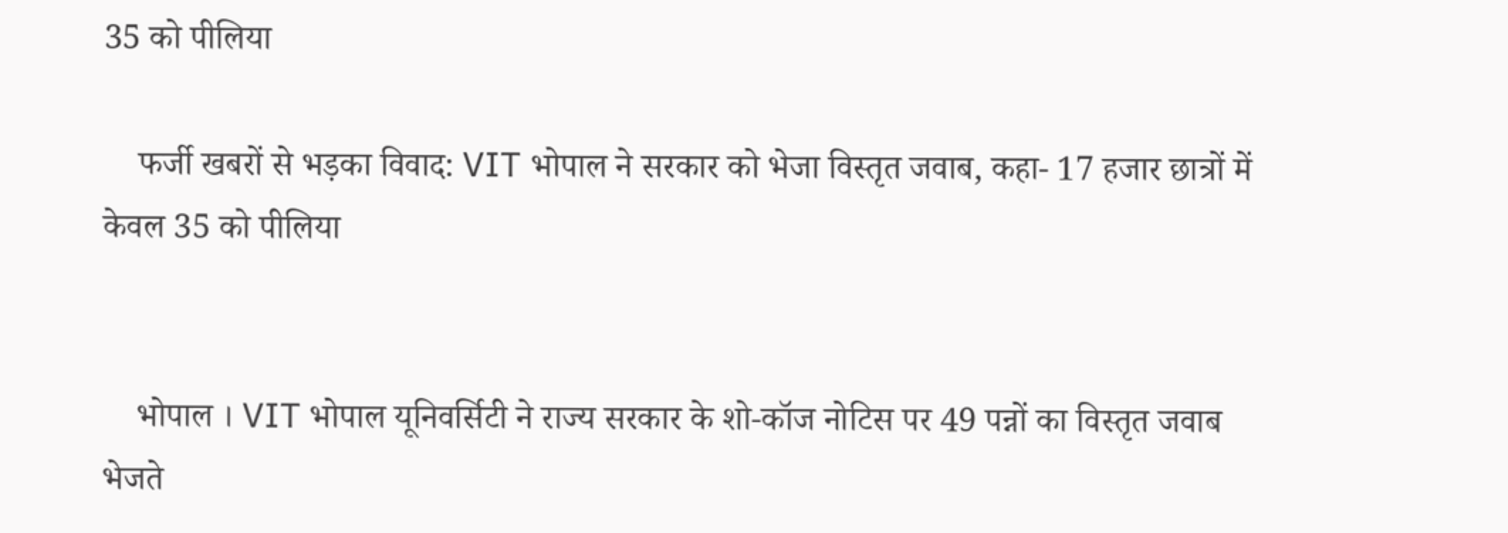35 को पीलिया

    फर्जी खबरों से भड़का विवाद: VIT भोपाल ने सरकार को भेजा विस्तृत जवाब, कहा- 17 हजार छात्रों में केवल 35 को पीलिया


    भोपाल । VIT भोपाल यूनिवर्सिटी ने राज्य सरकार के शो-कॉज नोटिस पर 49 पन्नों का विस्तृत जवाब भेजते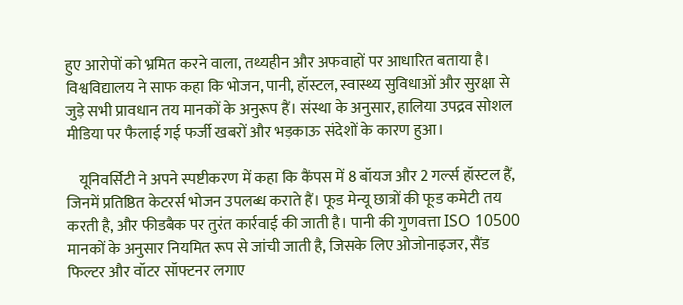हुए आरोपों को भ्रमित करने वाला, तथ्यहीन और अफवाहों पर आधारित बताया है। विश्वविद्यालय ने साफ कहा कि भोजन, पानी, हॉस्टल, स्वास्थ्य सुविधाओं और सुरक्षा से जुड़े सभी प्रावधान तय मानकों के अनुरूप हैं। संस्था के अनुसार, हालिया उपद्रव सोशल मीडिया पर फैलाई गई फर्जी खबरों और भड़काऊ संदेशों के कारण हुआ।

    यूनिवर्सिटी ने अपने स्पष्टीकरण में कहा कि कैंपस में 8 बॉयज और 2 गर्ल्स हॉस्टल हैं, जिनमें प्रतिष्ठित केटरर्स भोजन उपलब्ध कराते हैं। फूड मेन्यू छात्रों की फूड कमेटी तय करती है, और फीडबैक पर तुरंत कार्रवाई की जाती है। पानी की गुणवत्ता ISO 10500 मानकों के अनुसार नियमित रूप से जांची जाती है, जिसके लिए ओजोनाइजर, सैंड फिल्टर और वॉटर सॉफ्टनर लगाए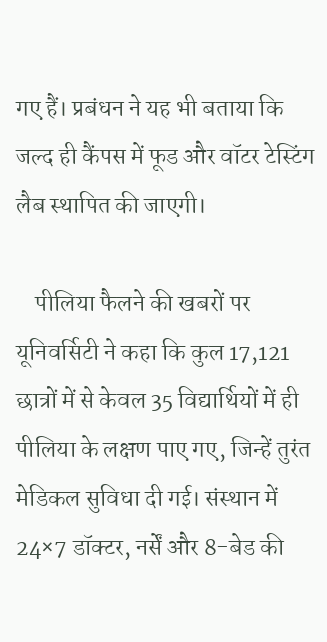गए हैं। प्रबंधन ने यह भी बताया कि जल्द ही कैंपस में फूड और वॉटर टेस्टिंग लैब स्थापित की जाएगी।

    पीलिया फैलने की खबरों पर यूनिवर्सिटी ने कहा कि कुल 17,121 छात्रों में से केवल 35 विद्यार्थियों में ही पीलिया के लक्षण पाए गए, जिन्हें तुरंत मेडिकल सुविधा दी गई। संस्थान में 24×7 डॉक्टर, नर्सें और 8-बेड की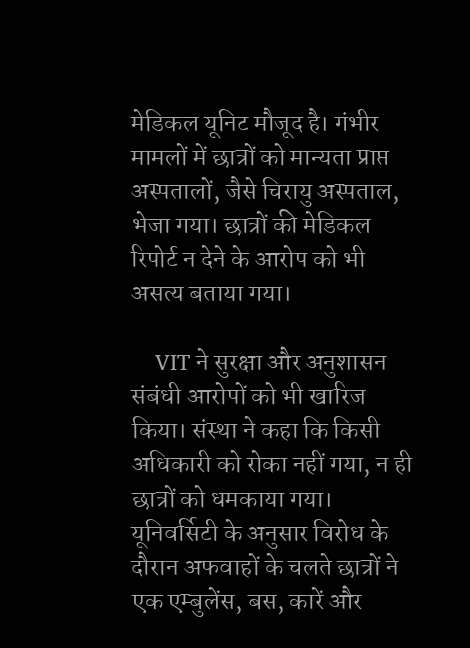मेडिकल यूनिट मौजूद है। गंभीर मामलों में छात्रों को मान्यता प्राप्त अस्पतालों, जैसे चिरायु अस्पताल, भेजा गया। छात्रों की मेडिकल रिपोर्ट न देने के आरोप को भी असत्य बताया गया।

    VIT ने सुरक्षा और अनुशासन संबंधी आरोपों को भी खारिज किया। संस्था ने कहा कि किसी अधिकारी को रोका नहीं गया, न ही छात्रों को धमकाया गया। यूनिवर्सिटी के अनुसार विरोध के दौरान अफवाहों के चलते छात्रों ने एक एम्बुलेंस, बस, कारें और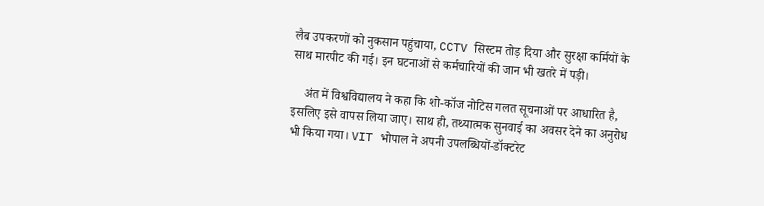लैब उपकरणों को नुकसान पहुंचाया, CCTV सिस्टम तोड़ दिया और सुरक्षा कर्मियों के साथ मारपीट की गई। इन घटनाओं से कर्मचारियों की जान भी खतरे में पड़ी।

    अंत में विश्वविद्यालय ने कहा कि शो-कॉज नोटिस गलत सूचनाओं पर आधारित है, इसलिए इसे वापस लिया जाए। साथ ही, तथ्यात्मक सुनवाई का अवसर देने का अनुरोध भी किया गया। VIT भोपाल ने अपनी उपलब्धियों-डॉक्टरेट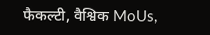फैकल्टी, वैश्विक MoUs,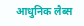आधुनिक लैब्स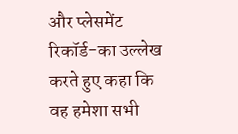और प्लेसमेंट रिकॉर्ड-का उल्लेख करते हुए कहा कि वह हमेशा सभी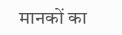मानकों का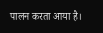पालन करता आया है।